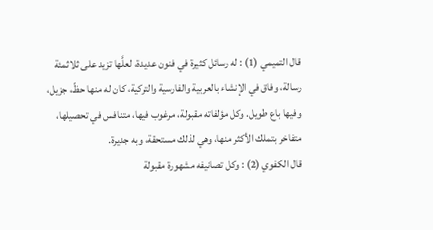قال التميمي (1) : له رسائل كثيرة في فنون عديدة، لعلَّها تزيد على ثلاثمئة رسالة، وفاق في الإنشاء بالعربية والفارسية والتركية، كان له منها حظّ، جزيل، وفيها باع طويل. وكل مؤلفاته مقبولة، مرغوب فيها، متنافس في تحصيلها، متفاخر بتملك الأكثر منها، وهي لذلك مستحقة، وبه جديرة.
قال الكفوي (2) : وكل تصانيفه مشهورة مقبولة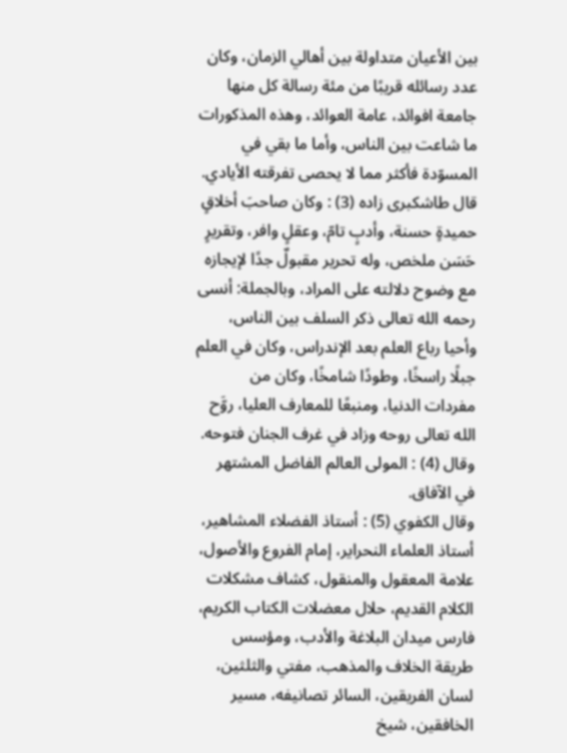بين الأعيان متداولة بين أهالي الزمان، وكان عدد رسائله قريبًا من مئة رسالة كل منها جامعة افوائد، عامة العوائد، وهذه المذكورات ما شاعت بين الناس، وأما ما بقي في المسوّدة فأكثر مما لا يحصى تفرقته الأيادي.
قال طاشكبرى زاده (3) : وكان صاحبَ أخلاقٍ حميدةٍ حسنة، وأدبٍ تامّ، وعقلٍ وافر، وتقريرٍ حَسَن ملخص، وله تحرير مقبولٌ جدًا لإيجازه مع وضوح دلالته على المراد، وبالجملة: أنسى رحمه الله تعالى ذكر السلف بين الناس، وأحيا رباع العلم بعد الإندراس، وكان في العلم جبلًا راسخًا، وطودًا شامخًا، وكان من مفردات الدنيا، ومنبعًا للمعارف العليا، روَّح الله تعالى روحه وزاد في غرف الجنان فتوحه.
وقال (4) : المولى العالم الفاضل المشتهر في الآفاق.
وقال الكفوي (5) : أستاذ الفضلاء المشاهير، أستاذ العلماء النحراير، إمام الفروع والأصول، علامة المعقول والمنقول، كشاف مشكلات الكلام القديم، حلال معضلات الكتاب الكريم، فارس ميدان البلاغة والأدب، ومؤسس طريقة الخلاف والمذهب، مفتي والثلثين، لسان الفريقين، السائر تصانيفه، مسير الخافقين، شيخ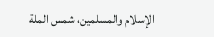الإسلام والمسلمين، شمس الملة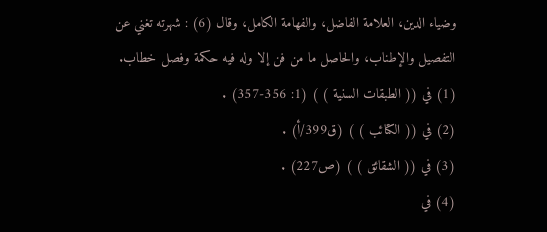وضياء الدين، العلامة الفاضل، والفهامة الكامل، وقال (6) : شهرته تغني عن التفصيل والإطناب، والحاصل ما من فن إلا وله فيه حكمة وفصل خطاب.
(1) في (( الطبقات السنية ) ) (1: 356-357) .
(2) في (( الكتائب ) ) (ق399/أ) .
(3) في (( الشقائق ) ) (ص227) .
(4) في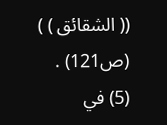(( الشقائق ) ) (ص121) .
(5) في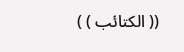(( الكتائب ) )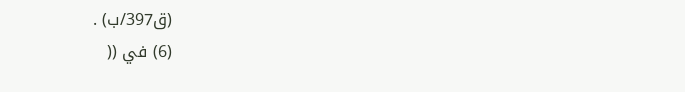(ق397/ب) .
(6) في ((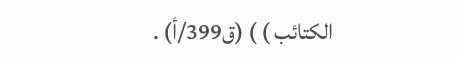الكتائب ) ) (ق399/أ) .